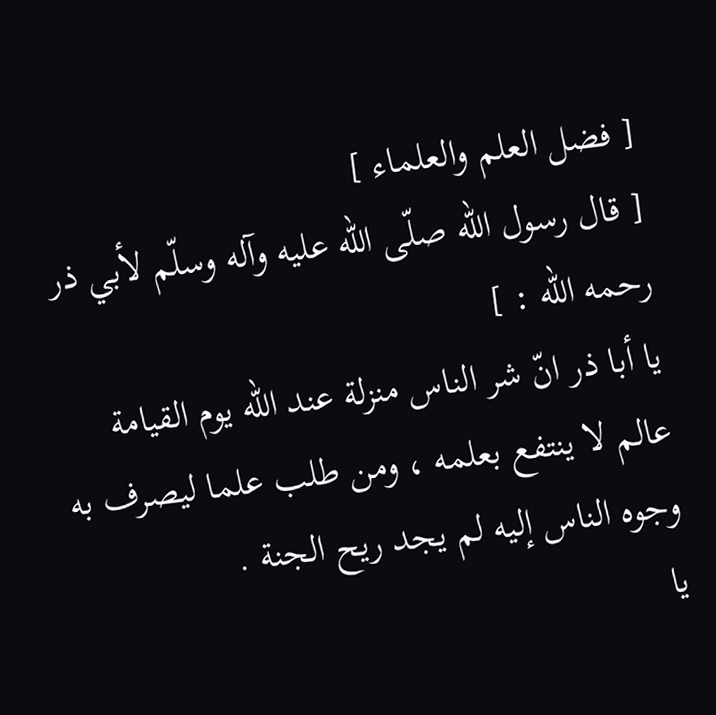[ فضل العلم والعلماء ]
[ قال رسول اللّه صلّى اللّه عليه وآله وسلّم لأبي ذر رحمه اللّه : ]
يا أبا ذر انّ شر الناس منزلة عند اللّه يوم القيامة عالم لا ينتفع بعلمه ، ومن طلب علما ليصرف به وجوه الناس إليه لم يجد ريح الجنة .
يا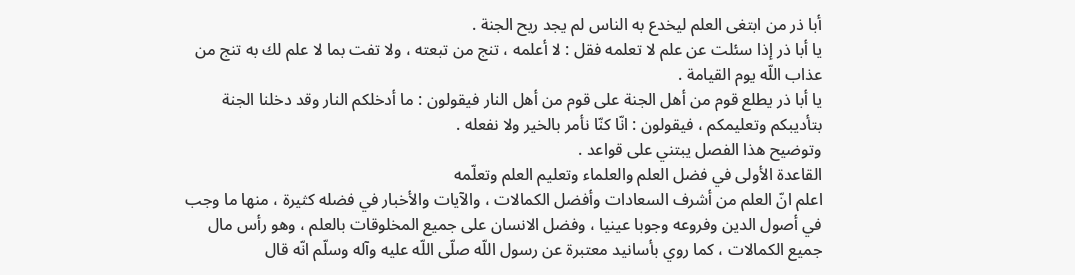أبا ذر من ابتغى العلم ليخدع به الناس لم يجد ريح الجنة .
يا أبا ذر إذا سئلت عن علم لا تعلمه فقل : لا أعلمه ، تنج من تبعته ، ولا تفت بما لا علم لك به تنج من عذاب اللّه يوم القيامة .
يا أبا ذر يطلع قوم من أهل الجنة على قوم من أهل النار فيقولون : ما أدخلكم النار وقد دخلنا الجنة بتأديبكم وتعليمكم ، فيقولون : انّا كنّا نأمر بالخير ولا نفعله .
وتوضيح هذا الفصل يبتني على قواعد .
القاعدة الأولى في فضل العلم والعلماء وتعليم العلم وتعلّمه
اعلم انّ العلم من أشرف السعادات وأفضل الكمالات ، والآيات والأخبار في فضله كثيرة ، منها ما وجب في أصول الدين وفروعه وجوبا عينيا ، وفضل الانسان على جميع المخلوقات بالعلم ، وهو رأس مال جميع الكمالات ، كما روي بأسانيد معتبرة عن رسول اللّه صلّى اللّه عليه وآله وسلّم انّه قال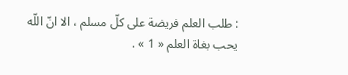: طلب العلم فريضة على كلّ مسلم ، الا انّ اللّه يحب بغاة العلم « 1 » .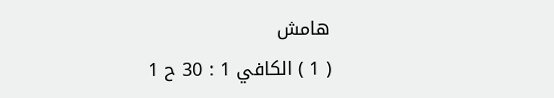هامش
( 1 ) الكافي 1 : 30 ح 1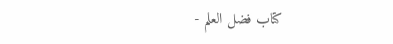كتاب فضل العلم -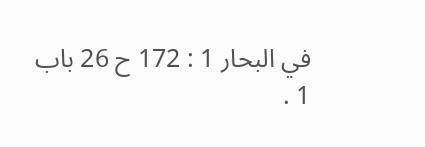في البحار 1 : 172 ح 26 باب 1 .